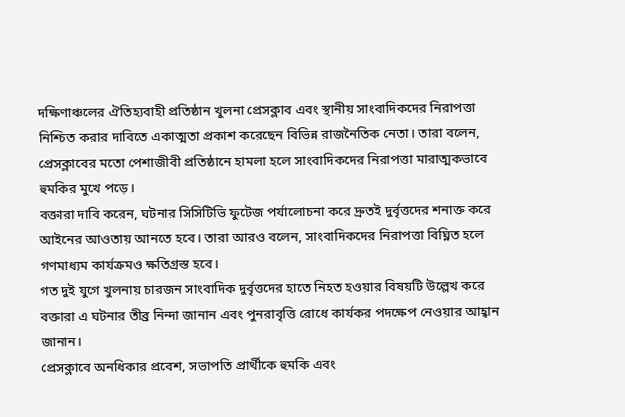দক্ষিণাঞ্চলের ঐতিহ্যবাহী প্রতিষ্ঠান খুলনা প্রেসক্লাব এবং স্থানীয় সাংবাদিকদের নিরাপত্তা নিশ্চিত করার দাবিতে একাত্মতা প্রকাশ করেছেন বিভিন্ন রাজনৈতিক নেতা। তারা বলেন, প্রেসক্লাবের মতো পেশাজীবী প্রতিষ্ঠানে হামলা হলে সাংবাদিকদের নিরাপত্তা মারাত্মকভাবে হুমকির মুখে পড়ে।
বক্তারা দাবি করেন, ঘটনার সিসিটিভি ফুটেজ পর্যালোচনা করে দ্রুতই দুর্বৃত্তদের শনাক্ত করে আইনের আওতায় আনতে হবে। তারা আরও বলেন, সাংবাদিকদের নিরাপত্তা বিঘ্নিত হলে গণমাধ্যম কার্যক্রমও ক্ষতিগ্রস্ত হবে।
গত দুই যুগে খুলনায় চারজন সাংবাদিক দুর্বৃত্তদের হাতে নিহত হওয়ার বিষয়টি উল্লেখ করে বক্তারা এ ঘটনার তীব্র নিন্দা জানান এবং পুনরাবৃত্তি রোধে কার্যকর পদক্ষেপ নেওয়ার আহ্বান জানান।
প্রেসক্লাবে অনধিকার প্রবেশ, সভাপতি প্রার্থীকে হুমকি এবং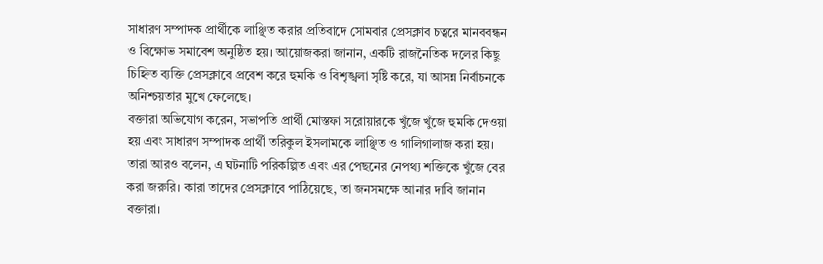সাধারণ সম্পাদক প্রার্থীকে লাঞ্ছিত করার প্রতিবাদে সোমবার প্রেসক্লাব চত্বরে মানববন্ধন ও বিক্ষোভ সমাবেশ অনুষ্ঠিত হয়। আয়োজকরা জানান, একটি রাজনৈতিক দলের কিছু চিহ্নিত ব্যক্তি প্রেসক্লাবে প্রবেশ করে হুমকি ও বিশৃঙ্খলা সৃষ্টি করে, যা আসন্ন নির্বাচনকে অনিশ্চয়তার মুখে ফেলেছে।
বক্তারা অভিযোগ করেন, সভাপতি প্রার্থী মোস্তফা সরোয়ারকে খুঁজে খুঁজে হুমকি দেওয়া হয় এবং সাধারণ সম্পাদক প্রার্থী তরিকুল ইসলামকে লাঞ্ছিত ও গালিগালাজ করা হয়।
তারা আরও বলেন, এ ঘটনাটি পরিকল্পিত এবং এর পেছনের নেপথ্য শক্তিকে খুঁজে বের করা জরুরি। কারা তাদের প্রেসক্লাবে পাঠিয়েছে, তা জনসমক্ষে আনার দাবি জানান বক্তারা।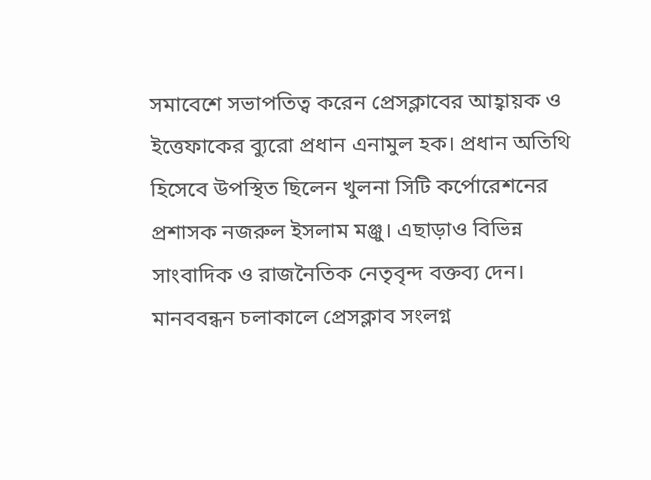সমাবেশে সভাপতিত্ব করেন প্রেসক্লাবের আহ্বায়ক ও ইত্তেফাকের ব্যুরো প্রধান এনামুল হক। প্রধান অতিথি হিসেবে উপস্থিত ছিলেন খুলনা সিটি কর্পোরেশনের প্রশাসক নজরুল ইসলাম মঞ্জু। এছাড়াও বিভিন্ন সাংবাদিক ও রাজনৈতিক নেতৃবৃন্দ বক্তব্য দেন।
মানববন্ধন চলাকালে প্রেসক্লাব সংলগ্ন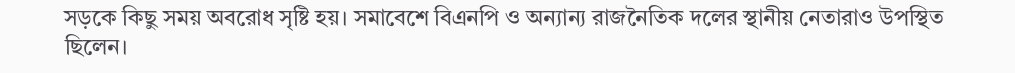সড়কে কিছু সময় অবরোধ সৃষ্টি হয়। সমাবেশে বিএনপি ও অন্যান্য রাজনৈতিক দলের স্থানীয় নেতারাও উপস্থিত ছিলেন।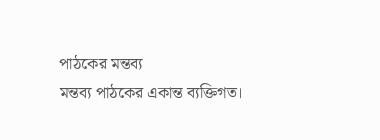পাঠকের মন্তব্য
মন্তব্য পাঠকের একান্ত ব্যক্তিগত।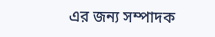এর জন্য সম্পাদক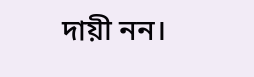দায়ী নন।